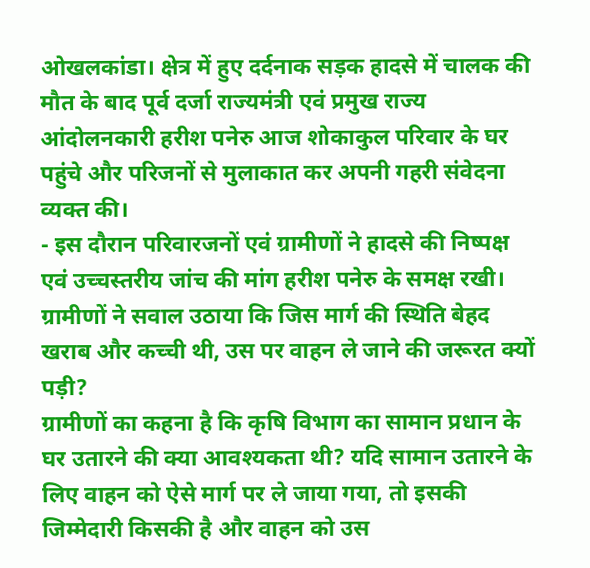ओखलकांडा। क्षेत्र में हुए दर्दनाक सड़क हादसे में चालक की मौत के बाद पूर्व दर्जा राज्यमंत्री एवं प्रमुख राज्य आंदोलनकारी हरीश पनेरु आज शोकाकुल परिवार के घर पहुंचे और परिजनों से मुलाकात कर अपनी गहरी संवेदना व्यक्त की।
- इस दौरान परिवारजनों एवं ग्रामीणों ने हादसे की निष्पक्ष एवं उच्चस्तरीय जांच की मांग हरीश पनेरु के समक्ष रखी। ग्रामीणों ने सवाल उठाया कि जिस मार्ग की स्थिति बेहद खराब और कच्ची थी, उस पर वाहन ले जाने की जरूरत क्यों पड़ी?
ग्रामीणों का कहना है कि कृषि विभाग का सामान प्रधान के घर उतारने की क्या आवश्यकता थी? यदि सामान उतारने के लिए वाहन को ऐसे मार्ग पर ले जाया गया, तो इसकी जिम्मेदारी किसकी है और वाहन को उस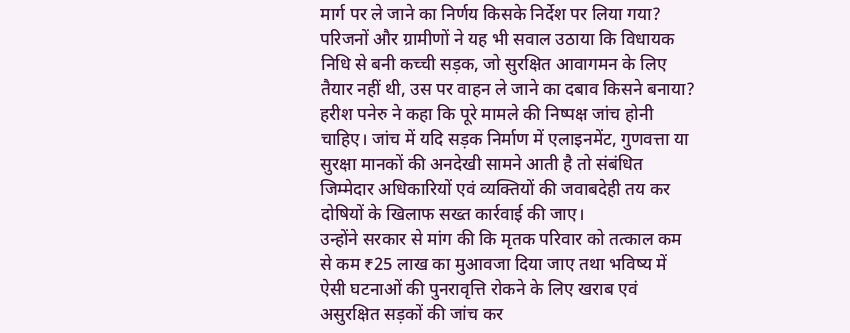मार्ग पर ले जाने का निर्णय किसके निर्देश पर लिया गया?
परिजनों और ग्रामीणों ने यह भी सवाल उठाया कि विधायक निधि से बनी कच्ची सड़क, जो सुरक्षित आवागमन के लिए तैयार नहीं थी, उस पर वाहन ले जाने का दबाव किसने बनाया?
हरीश पनेरु ने कहा कि पूरे मामले की निष्पक्ष जांच होनी चाहिए। जांच में यदि सड़क निर्माण में एलाइनमेंट, गुणवत्ता या सुरक्षा मानकों की अनदेखी सामने आती है तो संबंधित जिम्मेदार अधिकारियों एवं व्यक्तियों की जवाबदेही तय कर दोषियों के खिलाफ सख्त कार्रवाई की जाए।
उन्होंने सरकार से मांग की कि मृतक परिवार को तत्काल कम से कम ₹25 लाख का मुआवजा दिया जाए तथा भविष्य में ऐसी घटनाओं की पुनरावृत्ति रोकने के लिए खराब एवं असुरक्षित सड़कों की जांच कर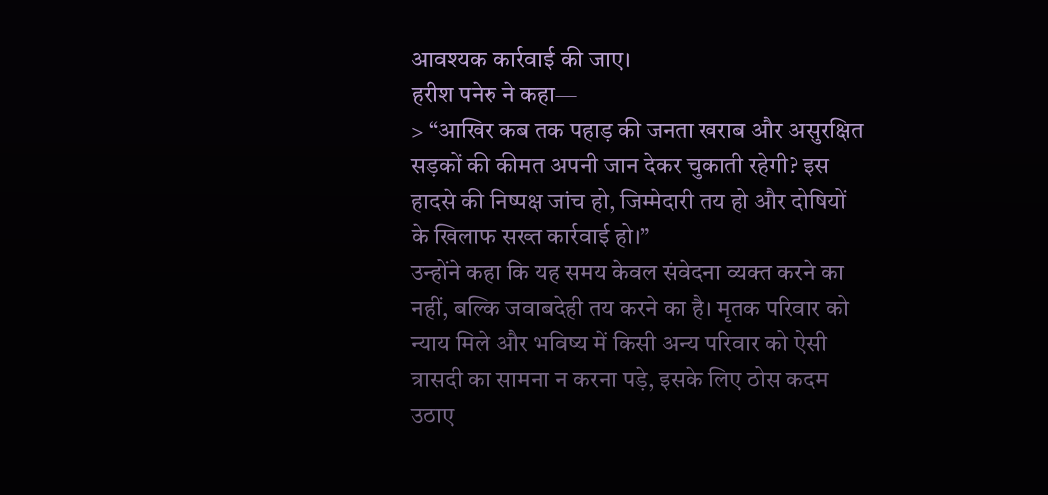आवश्यक कार्रवाई की जाए।
हरीश पनेरु ने कहा—
> “आखिर कब तक पहाड़ की जनता खराब और असुरक्षित सड़कों की कीमत अपनी जान देकर चुकाती रहेगी? इस हादसे की निष्पक्ष जांच हो, जिम्मेदारी तय हो और दोषियों के खिलाफ सख्त कार्रवाई हो।”
उन्होंने कहा कि यह समय केवल संवेदना व्यक्त करने का नहीं, बल्कि जवाबदेही तय करने का है। मृतक परिवार को न्याय मिले और भविष्य में किसी अन्य परिवार को ऐसी त्रासदी का सामना न करना पड़े, इसके लिए ठोस कदम उठाए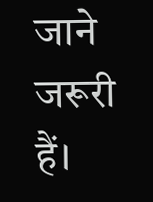जाने जरूरी हैं।